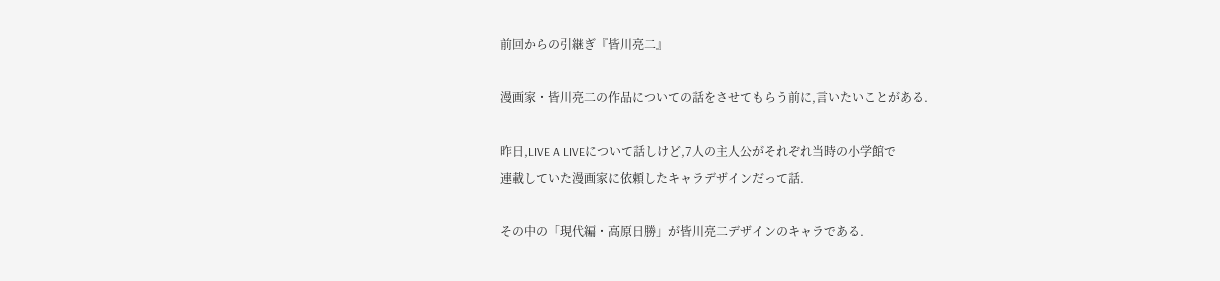前回からの引継ぎ『皆川亮二』

漫画家・皆川亮二の作品についての話をさせてもらう前に,言いたいことがある.

昨日,LIVE A LIVEについて話しけど,7人の主人公がそれぞれ当時の小学館で
連載していた漫画家に依頼したキャラデザインだって話.

その中の「現代編・高原日勝」が皆川亮二デザインのキャラである.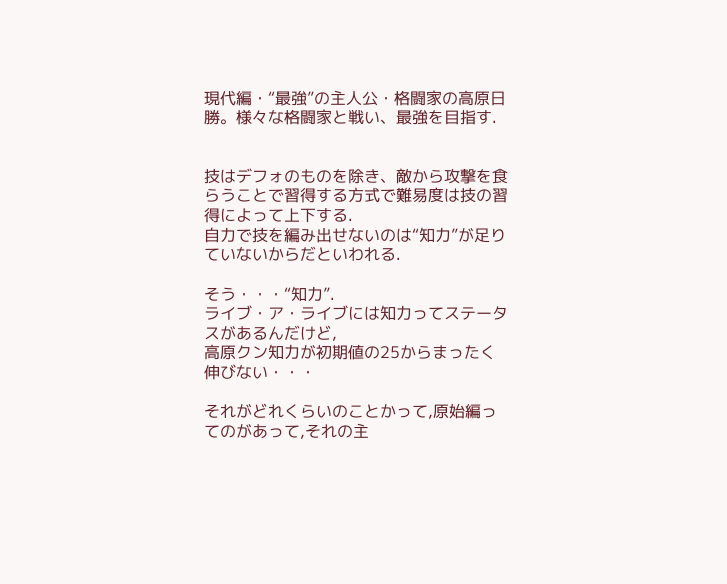現代編・“最強”の主人公・格闘家の高原日勝。様々な格闘家と戦い、最強を目指す.


技はデフォのものを除き、敵から攻撃を食らうことで習得する方式で難易度は技の習得によって上下する.
自力で技を編み出せないのは“知力”が足りていないからだといわれる.

そう・・・“知力”.
ライブ・ア・ライブには知力ってステータスがあるんだけど,
高原クン知力が初期値の25からまったく伸びない・・・

それがどれくらいのことかって,原始編ってのがあって,それの主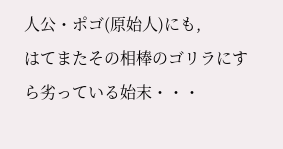人公・ポゴ(原始人)にも,
はてまたその相棒のゴリラにすら劣っている始末・・・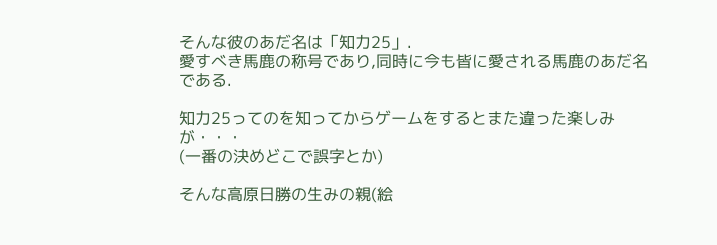そんな彼のあだ名は「知力25」.
愛すべき馬鹿の称号であり,同時に今も皆に愛される馬鹿のあだ名である.

知力25ってのを知ってからゲームをするとまた違った楽しみが・・・
(一番の決めどこで誤字とか)

そんな高原日勝の生みの親(絵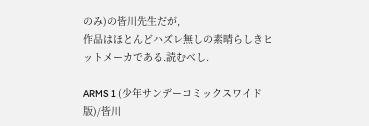のみ)の皆川先生だが,
作品はほとんどハズレ無しの素晴らしきヒットメーカである.読むべし.

ARMS 1 (少年サンデーコミックスワイド版)/皆川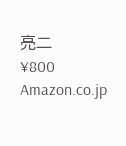亮二
¥800
Amazon.co.jp